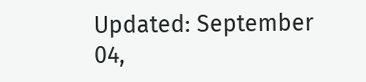Updated: September 04,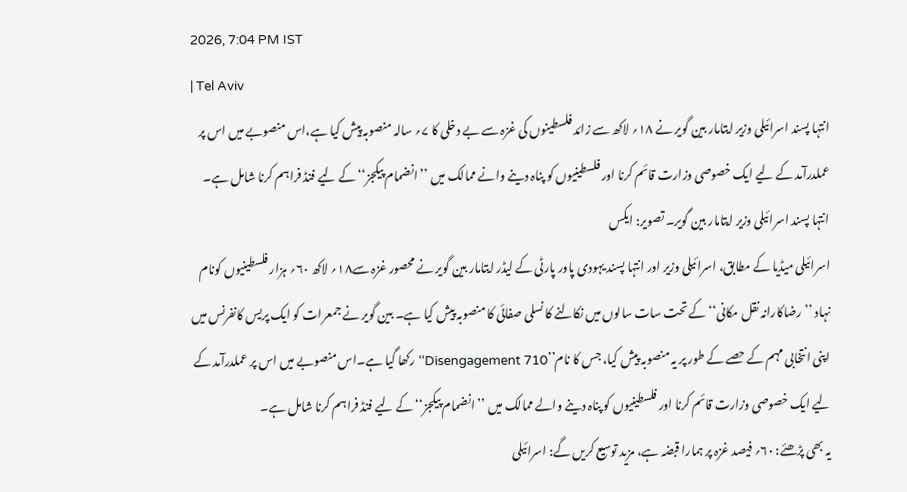2026, 7:04 PM IST
| Tel Aviv
انتہا پسند اسرائیلی وزیر ایتامار بین گویر نے ۱۸؍ لاکھ سے زائد فلسطینوں کی غزہ سے بے دخلی کا ۷؍ سالہ منصوبہ پیش کیا ہے،اس منصوبے میں اس پر عملدرآمد کے لیے ایک خصوصی وزارت قائم کرنا اور فلسطینیوں کو پناہ دینے وانے ممالک میں ’’انضمام پیکجز‘‘کے لیے فنڈ فراہم کرنا شامل ہے۔
انتہا پسند اسرائیلی وزیر ایتامار بین گویر۔ تصویر: ایکس
اسرائیلی میڈیا کے مطابق، اسرائیلی وزیر اور انتہا پسند یہودی پاور پارٹی کے لیڈر ایتامار بین گویر نے محصور غزہ سے۱۸؍ لاکھ ۶۰؍ ہزار فلسطینیوں کونام نہاد ’’رضاکارانہ نقل مکانی‘‘ کے تحت سات سالوں میں نکالنے کا نسلی صفائی کا منصوبہ پیش کیا ہے۔ بین گویر نے جمعرات کو ایک پریس کانفرنس میں اپنی انتخابی مہم کے حصے کے طور پر یہ منصوبہ پیش کیا، جس کا نام’’Disengagement 710‘‘ رکھا گیا ہے۔اس منصوبے میں اس پر عملدرآمد کے لیے ایک خصوصی وزارت قائم کرنا اور فلسطینیوں کو پناہ دینے والے ممالک میں ’’انضمام پیکجز‘‘کے لیے فنڈ فراہم کرنا شامل ہے۔
یہ بھی پڑھئے: ۶۰؍ فیصد غزہ پر ہمارا قبضہ ہے، مزید توسیع کریں گے: اسرائیلی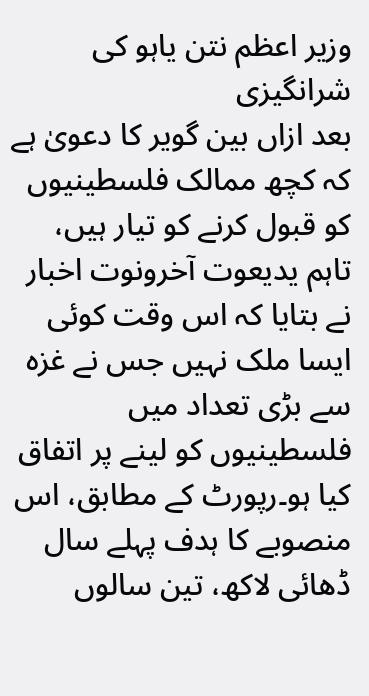وزیر اعظم نتن یاہو کی شرانگیزی
بعد ازاں بین گویر کا دعویٰ ہے کہ کچھ ممالک فلسطینیوں کو قبول کرنے کو تیار ہیں، تاہم یدیعوت آخرونوت اخبار نے بتایا کہ اس وقت کوئی ایسا ملک نہیں جس نے غزہ سے بڑی تعداد میں فلسطینیوں کو لینے پر اتفاق کیا ہو۔رپورٹ کے مطابق، اس منصوبے کا ہدف پہلے سال ڈھائی لاکھ، تین سالوں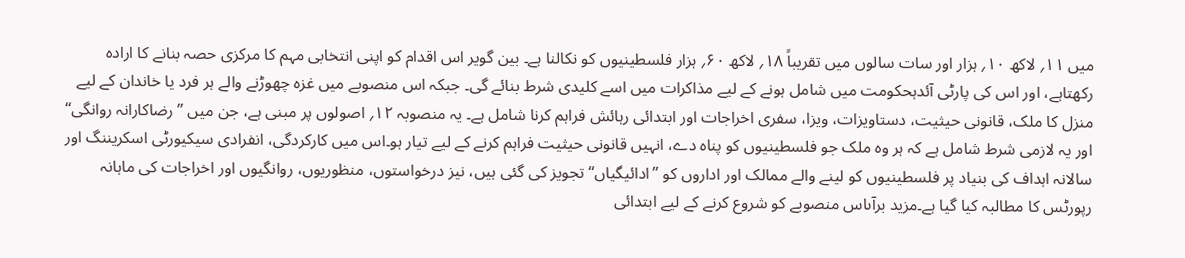میں ۱۱؍ لاکھ ۱۰؍ ہزار اور سات سالوں میں تقریباً ۱۸؍ لاکھ ۶۰؍ ہزار فلسطینیوں کو نکالنا ہے۔ بین گویر اس اقدام کو اپنی انتخابی مہم کا مرکزی حصہ بنانے کا ارادہ رکھتاہے، اور اس کی پارٹی آئدہحکومت میں شامل ہونے کے لیے مذاکرات میں اسے کلیدی شرط بنائے گی۔ جبکہ اس منصوبے میں غزہ چھوڑنے والے ہر فرد یا خاندان کے لیے منزل کا ملک، قانونی حیثیت، دستاویزات، ویزا، سفری اخراجات اور ابتدائی رہائش فراہم کرنا شامل ہے۔ یہ منصوبہ ۱۲؍ اصولوں پر مبنی ہے، جن میں ’’رضاکارانہ روانگی‘‘ اور یہ لازمی شرط شامل ہے کہ ہر وہ ملک جو فلسطینیوں کو پناہ دے، انہیں قانونی حیثیت فراہم کرنے کے لیے تیار ہو۔اس میں کارکردگی، انفرادی سیکیورٹی اسکریننگ اور سالانہ اہداف کی بنیاد پر فلسطینیوں کو لینے والے ممالک اور اداروں کو ’’ادائیگیاں‘‘تجویز کی گئی ہیں، نیز درخواستوں، منظوریوں، روانگیوں اور اخراجات کی ماہانہ رپورٹس کا مطالبہ کیا گیا ہے۔مزید برآںاس منصوبے کو شروع کرنے کے لیے ابتدائی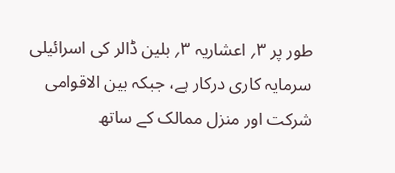طور پر ۳؍ اعشاریہ ۳؍ بلین ڈالر کی اسرائیلی سرمایہ کاری درکار ہے، جبکہ بین الاقوامی شرکت اور منزل ممالک کے ساتھ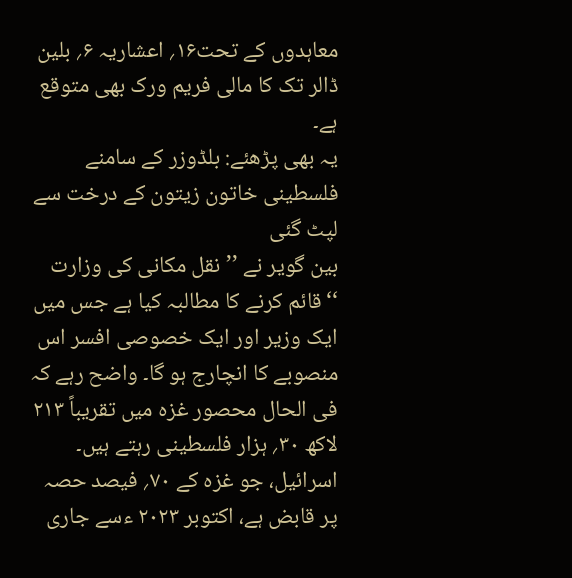معاہدوں کے تحت۱۶؍ اعشاریہ ۶؍ بلین ڈالر تک کا مالی فریم ورک بھی متوقع ہے۔
یہ بھی پڑھئے: بلڈوزر کے سامنے فلسطینی خاتون زیتون کے درخت سے لپٹ گئی
بین گویر نے ’’نقل مکانی کی وزارت ‘‘قائم کرنے کا مطالبہ کیا ہے جس میں ایک وزیر اور ایک خصوصی افسر اس منصوبے کا انچارج ہو گا۔ واضح رہے کہ فی الحال محصور غزہ میں تقریباً ۲۱۳ لاکھ ۳۰؍ ہزار فلسطینی رہتے ہیں۔ اسرائیل، جو غزہ کے ۷۰؍ فیصد حصہ پر قابض ہے، اکتوبر ۲۰۲۳ ءسے جاری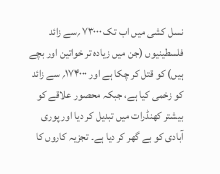نسل کشی میں اب تک ۷۳۰۰۰ ؍سے زائد فلسطینیوں (جن میں زیادہ تر خواتین اور بچے ہیں) کو قتل کر چکا ہے اور ۱۷۴۰۰۰؍ سے زائد کو زخمی کیا ہے، جبکہ محصور علاقے کو بیشتر کھنڈرات میں تبدیل کر دیا اور پوری آبادی کو بے گھر کر دیا ہے۔ تجزیہ کاروں کا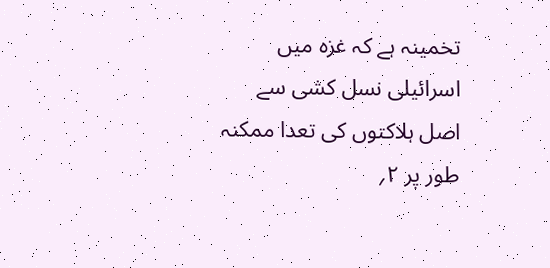تخمینہ ہے کہ غزہ میں اسرائیلی نسل کشی سے اصل ہلاکتوں کی تعدا ممکنہ طور پر ۲؍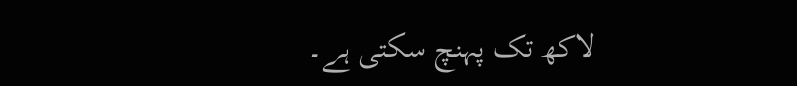لاکھ تک پہنچ سکتی ہے۔